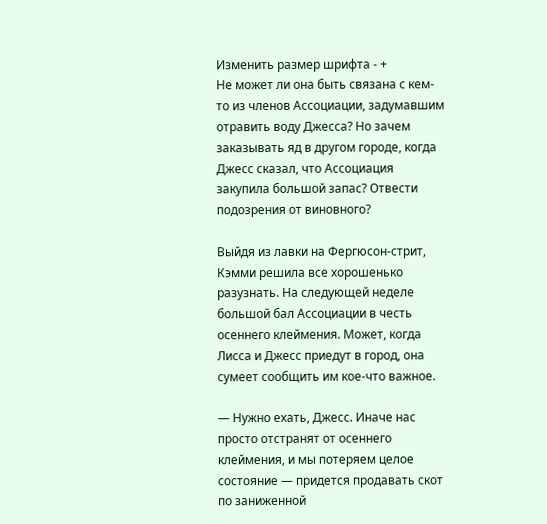Изменить размер шрифта - +
Не может ли она быть связана с кем-то из членов Ассоциации, задумавшим отравить воду Джесса? Но зачем заказывать яд в другом городе, когда Джесс сказал, что Ассоциация закупила большой запас? Отвести подозрения от виновного?

Выйдя из лавки на Фергюсон-стрит, Кэмми решила все хорошенько разузнать. На следующей неделе большой бал Ассоциации в честь осеннего клеймения. Может, когда Лисса и Джесс приедут в город, она сумеет сообщить им кое-что важное.

— Нужно ехать, Джесс. Иначе нас просто отстранят от осеннего клеймения, и мы потеряем целое состояние — придется продавать скот по заниженной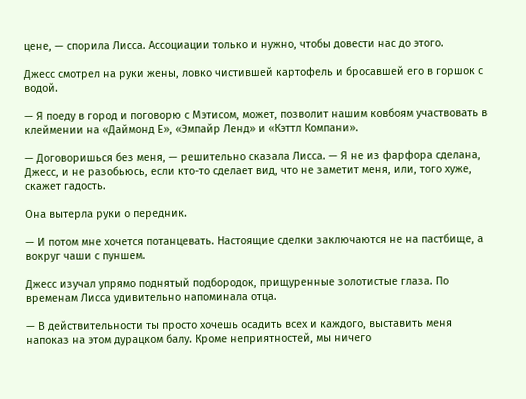цене, — спорила Лисса. Ассоциации только и нужно, чтобы довести нас до этого.

Джесс смотрел на руки жены, ловко чистившей картофель и бросавшей его в горшок с водой.

— Я поеду в город и поговорю с Мэтисом, может, позволит нашим ковбоям участвовать в клеймении на «Даймонд Е», «Эмпайр Ленд» и «Кэттл Компани».

— Договоришься без меня, — решительно сказала Лисса. — Я не из фарфора сделана, Джесс, и не разобьюсь, если кто-то сделает вид, что не заметит меня, или, того хуже, скажет гадость.

Она вытерла руки о передник.

— И потом мне хочется потанцевать. Настоящие сделки заключаются не на пастбище, а вокруг чаши с пуншем.

Джесс изучал упрямо поднятый подбородок, прищуренные золотистые глаза. По временам Лисса удивительно напоминала отца.

— В действительности ты просто хочешь осадить всех и каждого, выставить меня напоказ на этом дурацком балу. Кроме неприятностей, мы ничего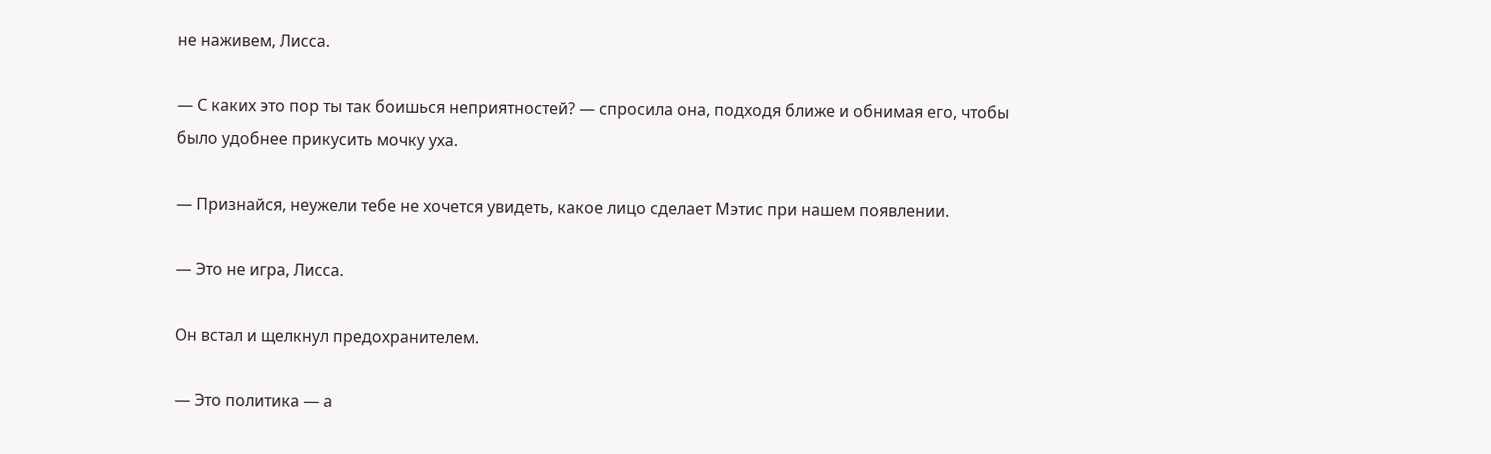не наживем, Лисса.

— С каких это пор ты так боишься неприятностей? — спросила она, подходя ближе и обнимая его, чтобы было удобнее прикусить мочку уха.

— Признайся, неужели тебе не хочется увидеть, какое лицо сделает Мэтис при нашем появлении.

— Это не игра, Лисса.

Он встал и щелкнул предохранителем.

— Это политика — а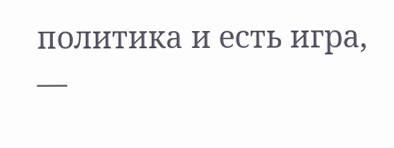политика и есть игра, —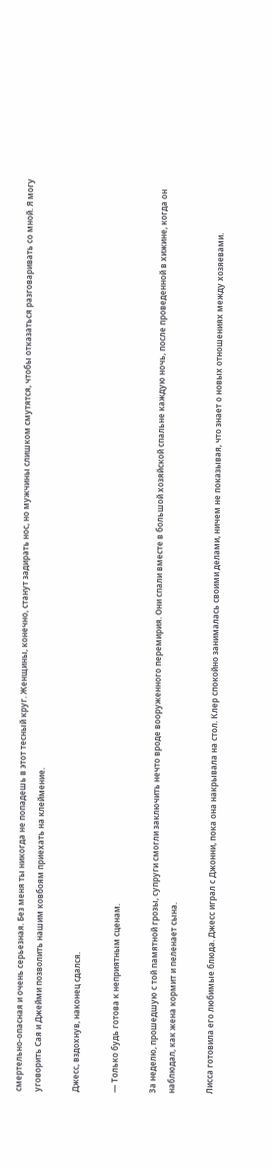смертельно-опасная и очень серьезная. Без меня ты никогда не попадешь в этот тесный круг. Женщины, конечно, станут задирать нос, но мужчины слишком смутятся, чтобы отказаться разговаривать со мной. Я могу уговорить Сая и Джейми позволить нашим ковбоям приехать на клеймение.

Джесс, вздохнув, наконец сдался.

— Только будь готова к неприятным сценам.

За неделю, прошедшую с той памятной грозы, супруги смогли заключить нечто вроде вооруженного перемирия. Они спали вместе в большой хозяйской спальне каждую ночь, после проведенной в хижине, когда он наблюдал, как жена кормит и пеленает сына.

Лисса готовила его любимые блюда. Джесс играл с Джонни, пока она накрывала на стол. Клер спокойно занималась своими делами, ничем не показывая, что знает о новых отношениях между хозяевами.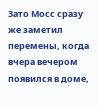Зато Мосс сразу же заметил перемены, когда вчера вечером появился в доме,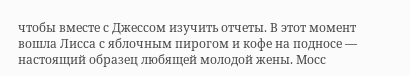чтобы вместе с Джессом изучить отчеты. В этот момент вошла Лисса с яблочным пирогом и кофе на подносе — настоящий образец любящей молодой жены. Мосс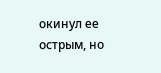окинул ее острым, но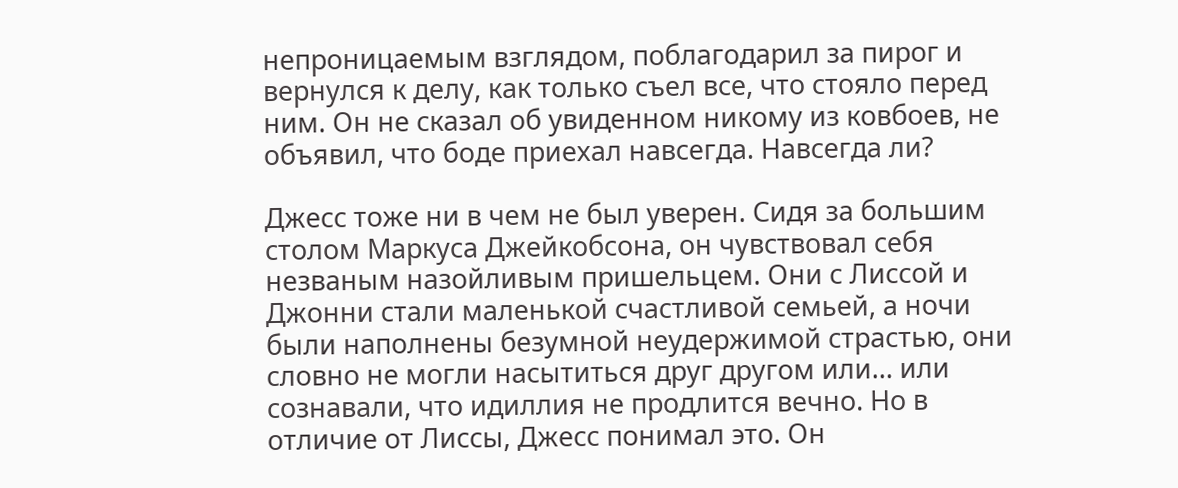непроницаемым взглядом, поблагодарил за пирог и вернулся к делу, как только съел все, что стояло перед ним. Он не сказал об увиденном никому из ковбоев, не объявил, что боде приехал навсегда. Навсегда ли?

Джесс тоже ни в чем не был уверен. Сидя за большим столом Маркуса Джейкобсона, он чувствовал себя незваным назойливым пришельцем. Они с Лиссой и Джонни стали маленькой счастливой семьей, а ночи были наполнены безумной неудержимой страстью, они словно не могли насытиться друг другом или… или сознавали, что идиллия не продлится вечно. Но в отличие от Лиссы, Джесс понимал это. Он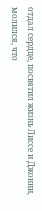отдал сердце, посвятил жизнь Лиссе и Джонни, молился, что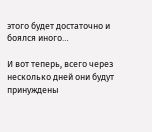этого будет достаточно и боялся иного…

И вот теперь, всего через несколько дней они будут принуждены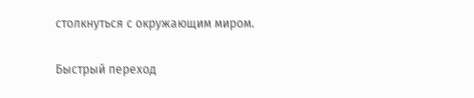столкнуться с окружающим миром.

Быстрый переход